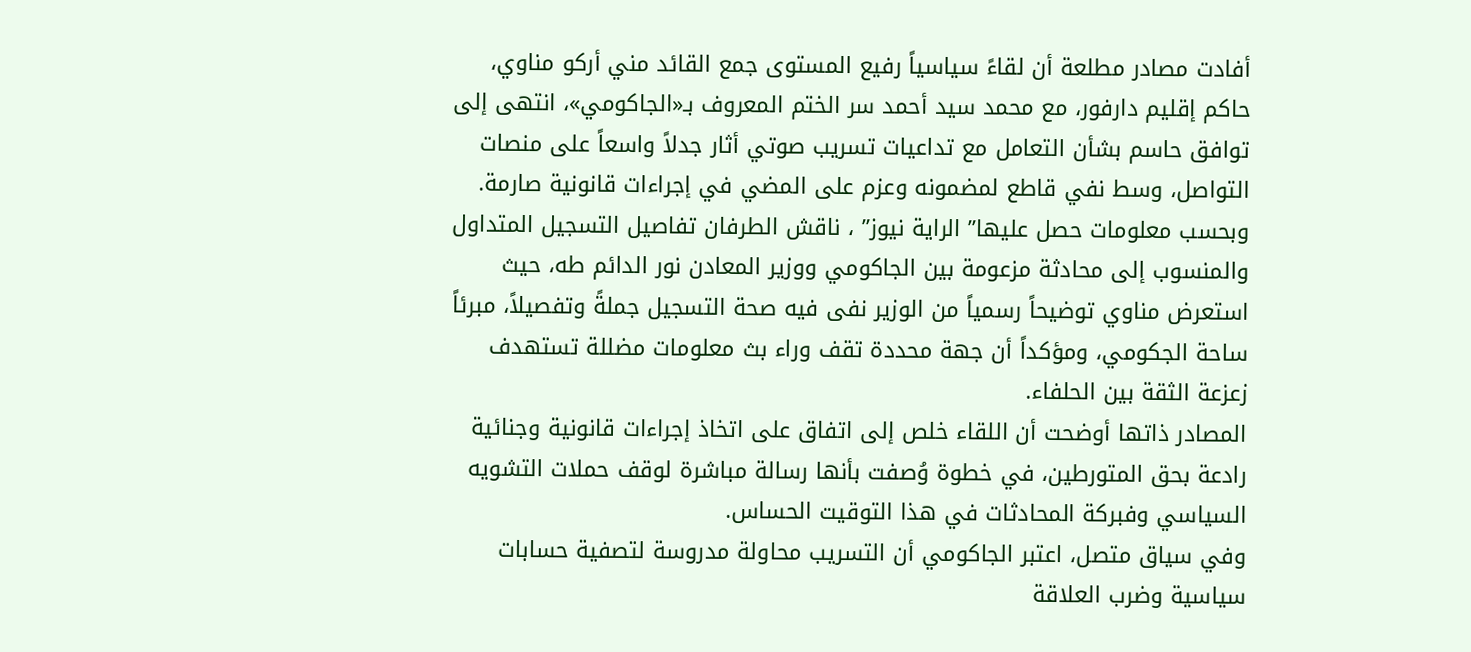أفادت مصادر مطلعة أن لقاءً سياسياً رفيع المستوى جمع القائد مني أركو مناوي، حاكم إقليم دارفور، مع محمد سيد أحمد سر الختم المعروف بـ«الجاكومي»، انتهى إلى توافق حاسم بشأن التعامل مع تداعيات تسريب صوتي أثار جدلاً واسعاً على منصات التواصل، وسط نفي قاطع لمضمونه وعزم على المضي في إجراءات قانونية صارمة.
وبحسب معلومات حصل عليها” الراية نيوز” ، ناقش الطرفان تفاصيل التسجيل المتداول والمنسوب إلى محادثة مزعومة بين الجاكومي ووزير المعادن نور الدائم طه، حيث استعرض مناوي توضيحاً رسمياً من الوزير نفى فيه صحة التسجيل جملةً وتفصيلاً، مبرئاً ساحة الجكومي، ومؤكداً أن جهة محددة تقف وراء بث معلومات مضللة تستهدف زعزعة الثقة بين الحلفاء.
المصادر ذاتها أوضحت أن اللقاء خلص إلى اتفاق على اتخاذ إجراءات قانونية وجنائية رادعة بحق المتورطين، في خطوة وُصفت بأنها رسالة مباشرة لوقف حملات التشويه السياسي وفبركة المحادثات في هذا التوقيت الحساس.
وفي سياق متصل، اعتبر الجاكومي أن التسريب محاولة مدروسة لتصفية حسابات سياسية وضرب العلاقة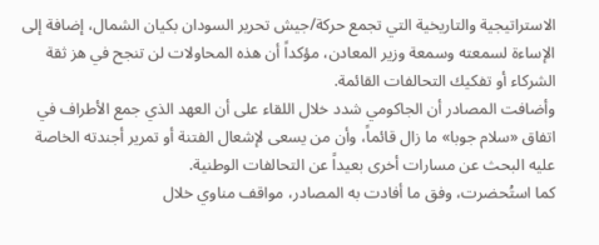الاستراتيجية والتاريخية التي تجمع حركة/جيش تحرير السودان بكيان الشمال، إضافة إلى الإساءة لسمعته وسمعة وزير المعادن، مؤكداً أن هذه المحاولات لن تنجح في هز ثقة الشركاء أو تفكيك التحالفات القائمة.
وأضافت المصادر أن الجاكومي شدد خلال اللقاء على أن العهد الذي جمع الأطراف في اتفاق «سلام جوبا» ما زال قائماً، وأن من يسعى لإشعال الفتنة أو تمرير أجندته الخاصة عليه البحث عن مسارات أخرى بعيداً عن التحالفات الوطنية.
كما استُحضرت، وفق ما أفادت به المصادر، مواقف مناوي خلال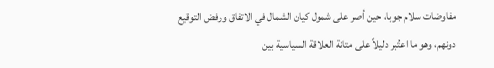مفاوضات سلام جوبا، حين أصر على شمول كيان الشمال في الاتفاق ورفض التوقيع دونهم، وهو ما اعتُبر دليلاً على متانة العلاقة السياسية بين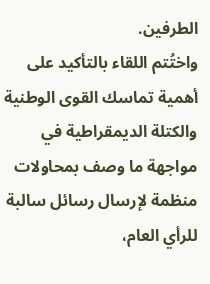الطرفين.
واختُتم اللقاء بالتأكيد على أهمية تماسك القوى الوطنية والكتلة الديمقراطية في مواجهة ما وصف بمحاولات منظمة لإرسال رسائل سالبة للرأي العام،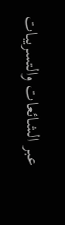عبر الشائعات والتسريبات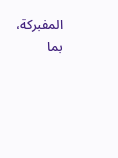المفبركة، بما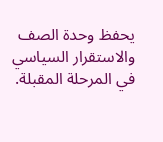يحفظ وحدة الصف والاستقرار السياسي في المرحلة المقبلة.